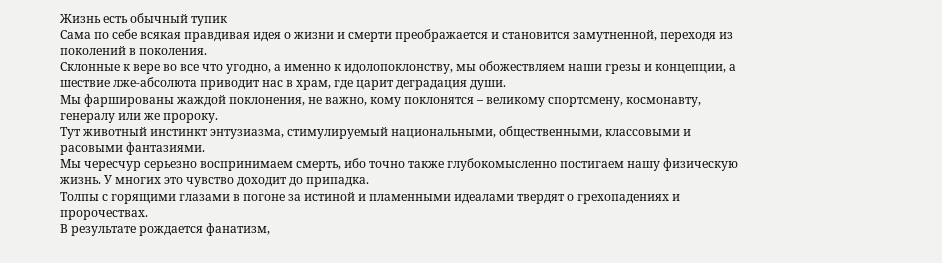Жизнь есть обычный тупик
Сама по себе всякая правдивая идея о жизни и смерти преображается и становится замутненной, переходя из поколений в поколения.
Склонные к вере во все что угодно, а именно к идолопоклонству, мы обожествляем наши грезы и концепции, а шествие лже-абсолюта приводит нас в храм, где царит деградация души.
Мы фаршированы жаждой поклонения, не важно, кому поклонятся – великому спортсмену, космонавту, генералу или же пророку.
Тут животный инстинкт энтузиазма, стимулируемый национальными, общественными, классовыми и расовыми фантазиями.
Мы чересчур серьезно воспринимаем смерть, ибо точно также глубокомысленно постигаем нашу физическую жизнь. У многих это чувство доходит до припадка.
Толпы с горящими глазами в погоне за истиной и пламенными идеалами твердят о грехопадениях и пророчествах.
В результате рождается фанатизм,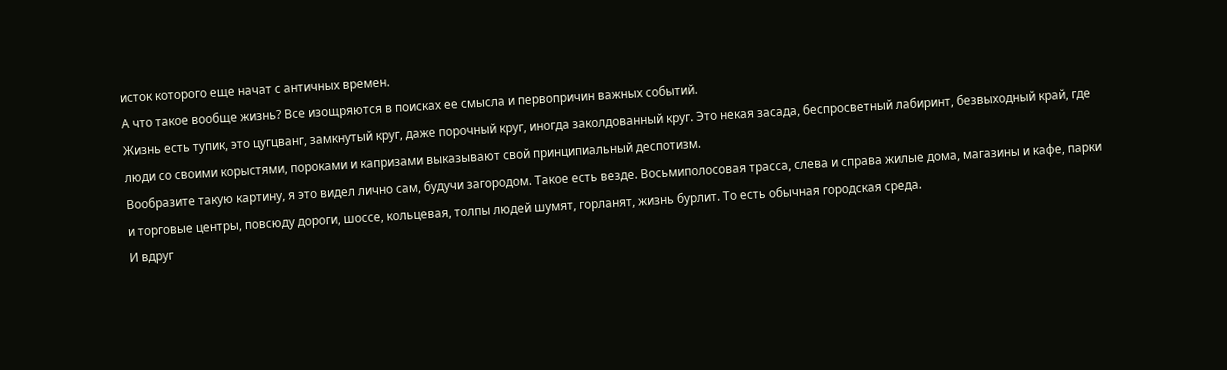исток которого еще начат с античных времен.
А что такое вообще жизнь? Все изощряются в поисках ее смысла и первопричин важных событий.
Жизнь есть тупик, это цугцванг, замкнутый круг, даже порочный круг, иногда заколдованный круг. Это некая засада, беспросветный лабиринт, безвыходный край, где люди со своими корыстями, пороками и капризами выказывают свой принципиальный деспотизм.
Вообразите такую картину, я это видел лично сам, будучи загородом. Такое есть везде. Восьмиполосовая трасса, слева и справа жилые дома, магазины и кафе, парки и торговые центры, повсюду дороги, шоссе, кольцевая, толпы людей шумят, горланят, жизнь бурлит. То есть обычная городская среда.
И вдруг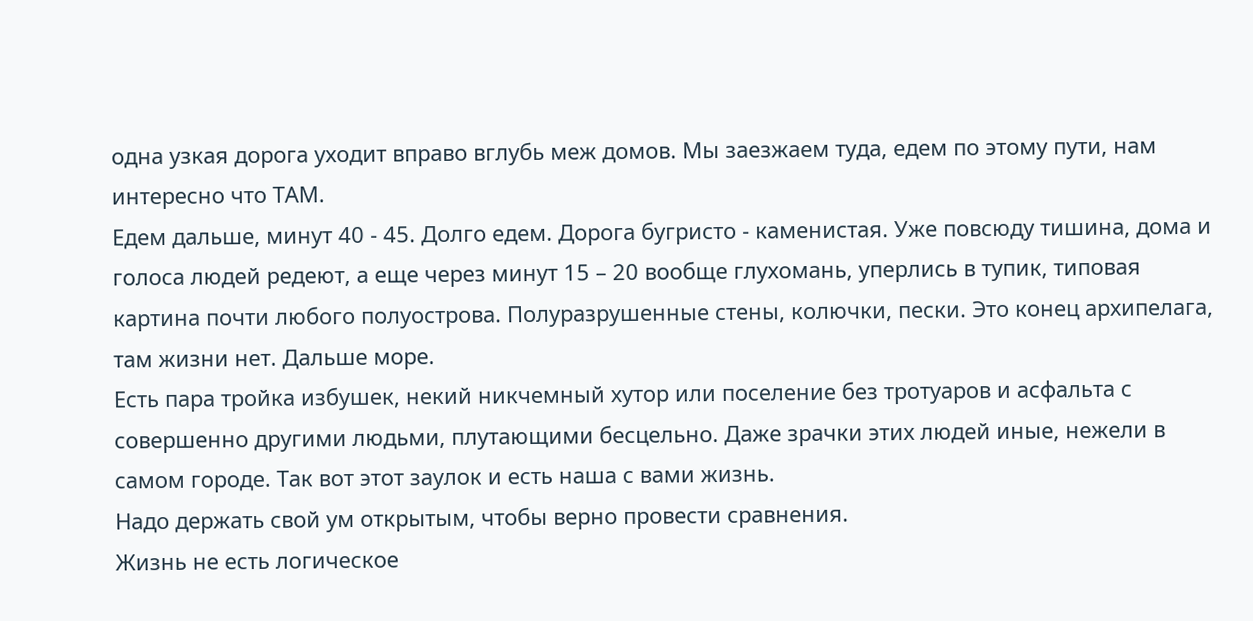одна узкая дорога уходит вправо вглубь меж домов. Мы заезжаем туда, едем по этому пути, нам интересно что ТАМ.
Едем дальше, минут 40 - 45. Долго едем. Дорога бугристо - каменистая. Уже повсюду тишина, дома и голоса людей редеют, а еще через минут 15 – 20 вообще глухомань, уперлись в тупик, типовая картина почти любого полуострова. Полуразрушенные стены, колючки, пески. Это конец архипелага, там жизни нет. Дальше море.
Есть пара тройка избушек, некий никчемный хутор или поселение без тротуаров и асфальта с совершенно другими людьми, плутающими бесцельно. Даже зрачки этих людей иные, нежели в самом городе. Так вот этот заулок и есть наша с вами жизнь.
Надо держать свой ум открытым, чтобы верно провести сравнения.
Жизнь не есть логическое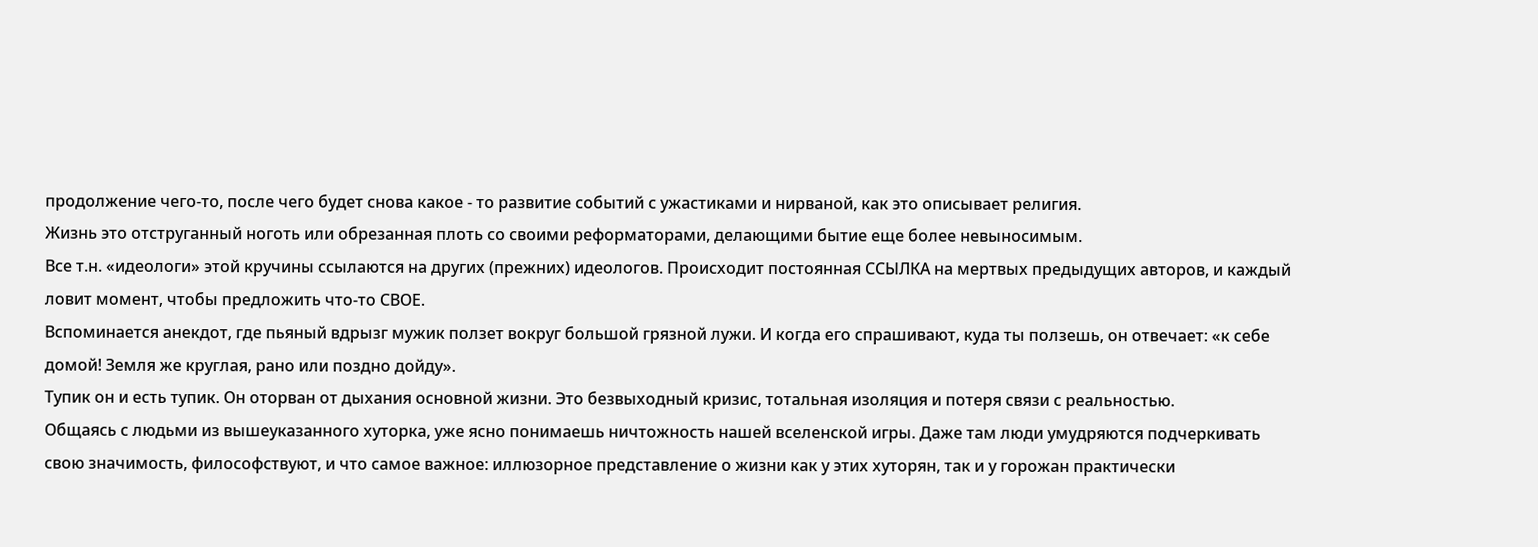продолжение чего-то, после чего будет снова какое - то развитие событий с ужастиками и нирваной, как это описывает религия.
Жизнь это отструганный ноготь или обрезанная плоть со своими реформаторами, делающими бытие еще более невыносимым.
Все т.н. «идеологи» этой кручины ссылаются на других (прежних) идеологов. Происходит постоянная ССЫЛКА на мертвых предыдущих авторов, и каждый ловит момент, чтобы предложить что-то СВОЕ.
Вспоминается анекдот, где пьяный вдрызг мужик ползет вокруг большой грязной лужи. И когда его спрашивают, куда ты ползешь, он отвечает: «к себе домой! Земля же круглая, рано или поздно дойду».
Тупик он и есть тупик. Он оторван от дыхания основной жизни. Это безвыходный кризис, тотальная изоляция и потеря связи с реальностью.
Общаясь с людьми из вышеуказанного хуторка, уже ясно понимаешь ничтожность нашей вселенской игры. Даже там люди умудряются подчеркивать свою значимость, философствуют, и что самое важное: иллюзорное представление о жизни как у этих хуторян, так и у горожан практически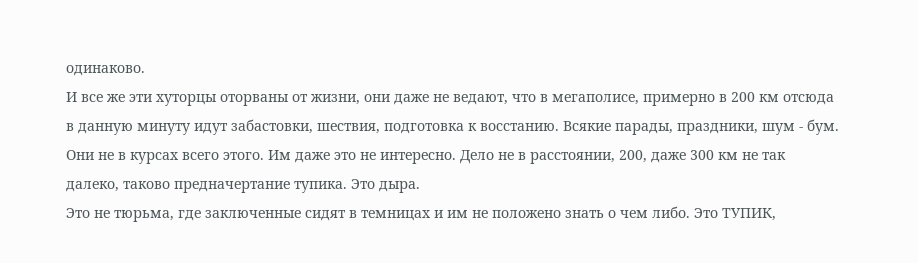одинаково.
И все же эти хуторцы оторваны от жизни, они даже не ведают, что в мегаполисе, примерно в 200 км отсюда в данную минуту идут забастовки, шествия, подготовка к восстанию. Всякие парады, праздники, шум - бум. Они не в курсах всего этого. Им даже это не интересно. Дело не в расстоянии, 200, даже 300 км не так далеко, таково предначертание тупика. Это дыра.
Это не тюрьма, где заключенные сидят в темницах и им не положено знать о чем либо. Это ТУПИК,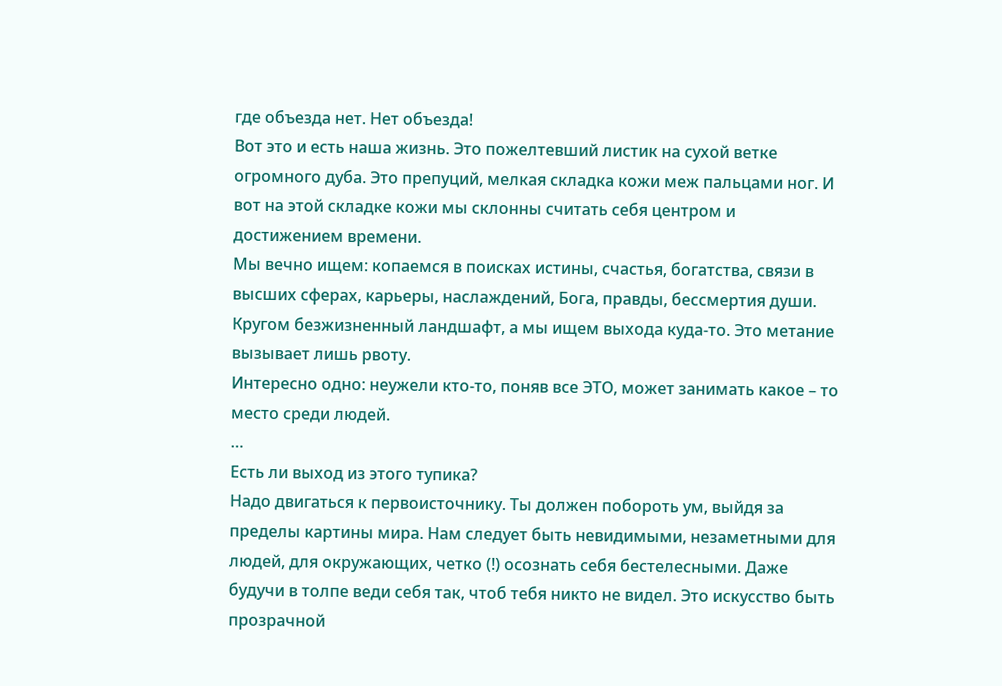где объезда нет. Нет объезда!
Вот это и есть наша жизнь. Это пожелтевший листик на сухой ветке огромного дуба. Это препуций, мелкая складка кожи меж пальцами ног. И вот на этой складке кожи мы склонны считать себя центром и достижением времени.
Мы вечно ищем: копаемся в поисках истины, счастья, богатства, связи в высших сферах, карьеры, наслаждений, Бога, правды, бессмертия души. Кругом безжизненный ландшафт, а мы ищем выхода куда-то. Это метание вызывает лишь рвоту.
Интересно одно: неужели кто-то, поняв все ЭТО, может занимать какое – то место среди людей.
…
Есть ли выход из этого тупика?
Надо двигаться к первоисточнику. Ты должен побороть ум, выйдя за пределы картины мира. Нам следует быть невидимыми, незаметными для людей, для окружающих, четко (!) осознать себя бестелесными. Даже будучи в толпе веди себя так, чтоб тебя никто не видел. Это искусство быть прозрачной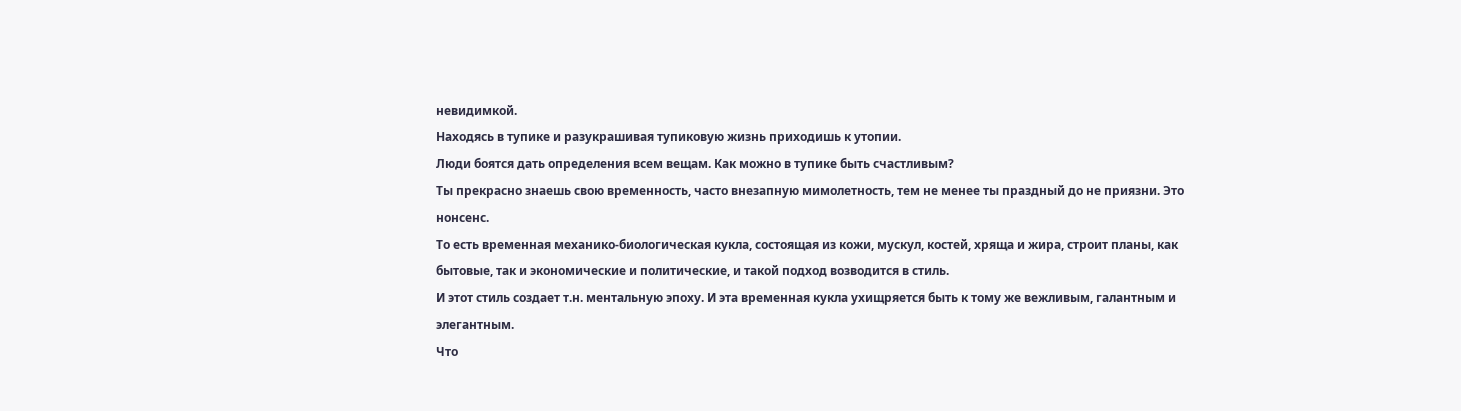невидимкой.
Находясь в тупике и разукрашивая тупиковую жизнь приходишь к утопии.
Люди боятся дать определения всем вещам. Как можно в тупике быть счастливым?
Ты прекрасно знаешь свою временность, часто внезапную мимолетность, тем не менее ты праздный до не приязни. Это нонсенс.
То есть временная механико-биологическая кукла, состоящая из кожи, мускул, костей, хряща и жира, строит планы, как бытовые, так и экономические и политические, и такой подход возводится в стиль.
И этот стиль создает т.н. ментальную эпоху. И эта временная кукла ухищряется быть к тому же вежливым, галантным и элегантным.
Что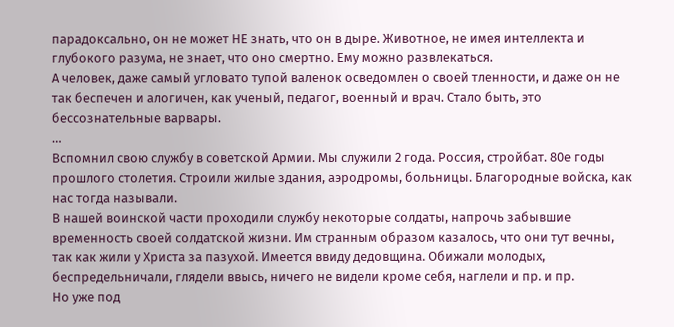парадоксально, он не может НЕ знать, что он в дыре. Животное, не имея интеллекта и глубокого разума, не знает, что оно смертно. Ему можно развлекаться.
А человек, даже самый угловато тупой валенок осведомлен о своей тленности, и даже он не так беспечен и алогичен, как ученый, педагог, военный и врач. Стало быть, это бессознательные варвары.
…
Вспомнил свою службу в советской Армии. Мы служили 2 года. Россия, стройбат. 80е годы прошлого столетия. Строили жилые здания, аэродромы, больницы. Благородные войска, как нас тогда называли.
В нашей воинской части проходили службу некоторые солдаты, напрочь забывшие временность своей солдатской жизни. Им странным образом казалось, что они тут вечны, так как жили у Христа за пазухой. Имеется ввиду дедовщина. Обижали молодых, беспредельничали, глядели ввысь, ничего не видели кроме себя, наглели и пр. и пр.
Но уже под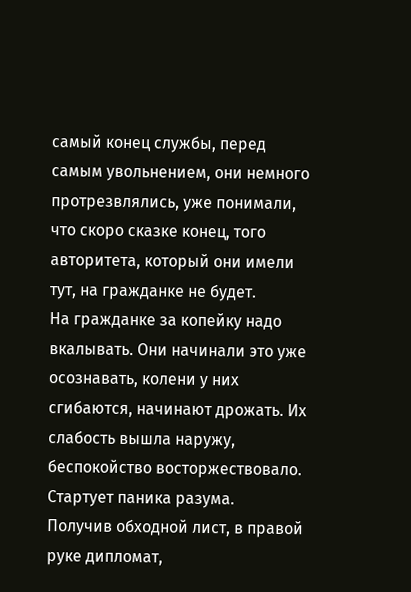самый конец службы, перед самым увольнением, они немного протрезвлялись, уже понимали, что скоро сказке конец, того авторитета, который они имели тут, на гражданке не будет.
На гражданке за копейку надо вкалывать. Они начинали это уже осознавать, колени у них сгибаются, начинают дрожать. Их слабость вышла наружу, беспокойство восторжествовало. Стартует паника разума.
Получив обходной лист, в правой руке дипломат,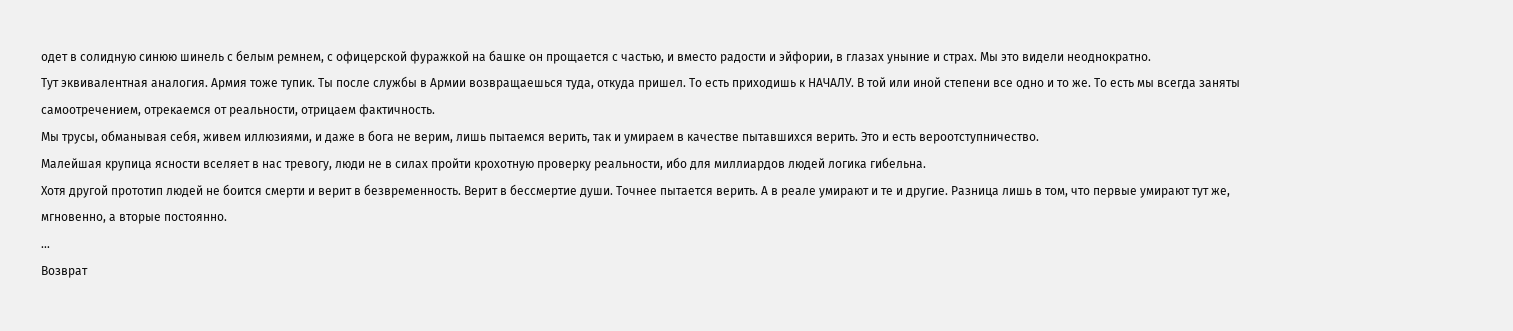одет в солидную синюю шинель с белым ремнем, с офицерской фуражкой на башке он прощается с частью, и вместо радости и эйфории, в глазах уныние и страх. Мы это видели неоднократно.
Тут эквивалентная аналогия. Армия тоже тупик. Ты после службы в Армии возвращаешься туда, откуда пришел. То есть приходишь к НАЧАЛУ. В той или иной степени все одно и то же. То есть мы всегда заняты самоотречением, отрекаемся от реальности, отрицаем фактичность.
Мы трусы, обманывая себя, живем иллюзиями, и даже в бога не верим, лишь пытаемся верить, так и умираем в качестве пытавшихся верить. Это и есть вероотступничество.
Малейшая крупица ясности вселяет в нас тревогу, люди не в силах пройти крохотную проверку реальности, ибо для миллиардов людей логика гибельна.
Хотя другой прототип людей не боится смерти и верит в безвременность. Верит в бессмертие души. Точнее пытается верить. А в реале умирают и те и другие. Разница лишь в том, что первые умирают тут же, мгновенно, а вторые постоянно.
…
Возврат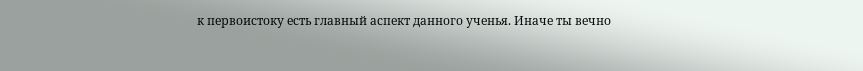к первоистоку есть главный аспект данного ученья. Иначе ты вечно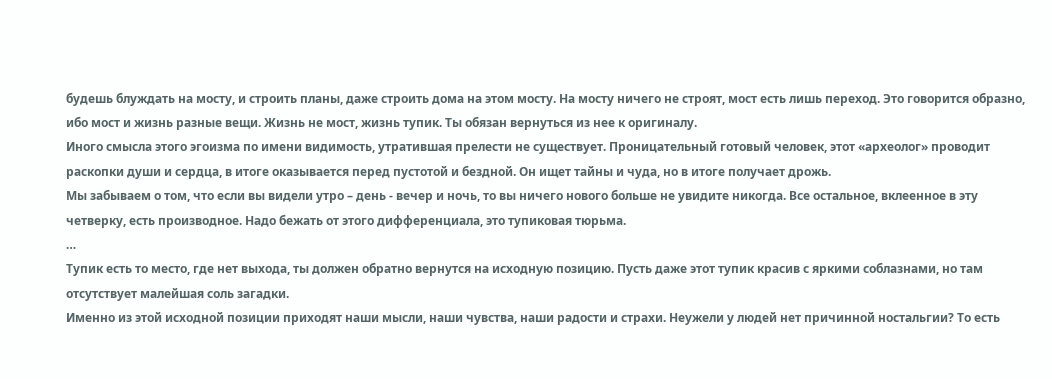будешь блуждать на мосту, и строить планы, даже строить дома на этом мосту. На мосту ничего не строят, мост есть лишь переход. Это говорится образно, ибо мост и жизнь разные вещи. Жизнь не мост, жизнь тупик. Ты обязан вернуться из нее к оригиналу.
Иного смысла этого эгоизма по имени видимость, утратившая прелести не существует. Проницательный готовый человек, этот «археолог» проводит раскопки души и сердца, в итоге оказывается перед пустотой и бездной. Он ищет тайны и чуда, но в итоге получает дрожь.
Мы забываем о том, что если вы видели утро – день - вечер и ночь, то вы ничего нового больше не увидите никогда. Все остальное, вклеенное в эту четверку, есть производное. Надо бежать от этого дифференциала, это тупиковая тюрьма.
…
Тупик есть то место, где нет выхода, ты должен обратно вернутся на исходную позицию. Пусть даже этот тупик красив с яркими соблазнами, но там отсутствует малейшая соль загадки.
Именно из этой исходной позиции приходят наши мысли, наши чувства, наши радости и страхи. Неужели у людей нет причинной ностальгии? То есть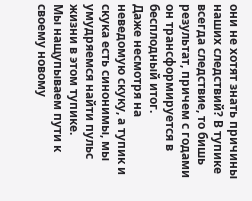они не хотят знать причины наших следствий? В тупике всегда следствие, то бишь результат, причем с годами он трансформируется в бесплодный итог.
Даже несмотря на неведомую скуку, а тупик и скука есть синонимы, мы умудряемся найти пульс жизни в этом тупике.
Мы нащупываем пути к своему новому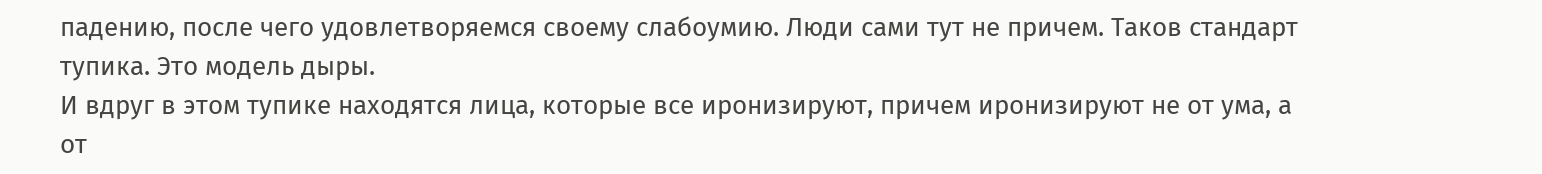падению, после чего удовлетворяемся своему слабоумию. Люди сами тут не причем. Таков стандарт тупика. Это модель дыры.
И вдруг в этом тупике находятся лица, которые все иронизируют, причем иронизируют не от ума, а от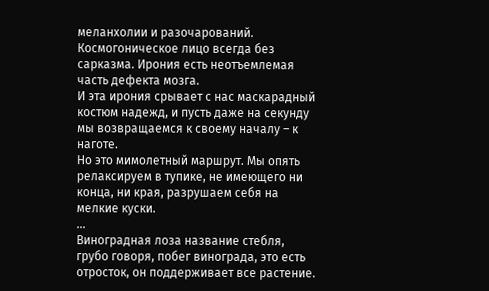меланхолии и разочарований. Космогоническое лицо всегда без сарказма. Ирония есть неотъемлемая часть дефекта мозга.
И эта ирония срывает с нас маскарадный костюм надежд, и пусть даже на секунду мы возвращаемся к своему началу – к наготе.
Но это мимолетный маршрут. Мы опять релаксируем в тупике, не имеющего ни конца, ни края, разрушаем себя на мелкие куски.
…
Виноградная лоза название стебля, грубо говоря, побег винограда, это есть отросток, он поддерживает все растение.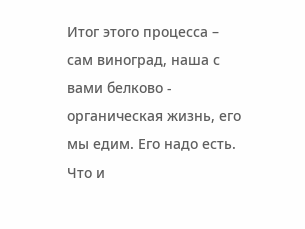Итог этого процесса – сам виноград, наша с вами белково - органическая жизнь, его мы едим. Его надо есть. Что и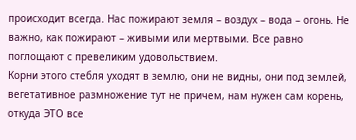происходит всегда. Нас пожирают земля – воздух – вода – огонь. Не важно, как пожирают – живыми или мертвыми. Все равно поглощают с превеликим удовольствием.
Корни этого стебля уходят в землю, они не видны, они под землей, вегетативное размножение тут не причем, нам нужен сам корень, откуда ЭТО все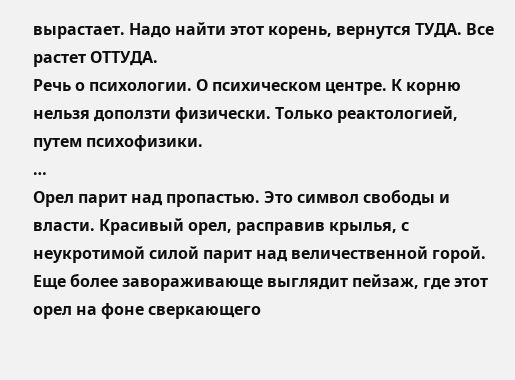вырастает. Надо найти этот корень, вернутся ТУДА. Все растет ОТТУДА.
Речь о психологии. О психическом центре. К корню нельзя доползти физически. Только реактологией, путем психофизики.
…
Орел парит над пропастью. Это символ свободы и власти. Красивый орел, расправив крылья, с неукротимой силой парит над величественной горой.
Еще более завораживающе выглядит пейзаж, где этот орел на фоне сверкающего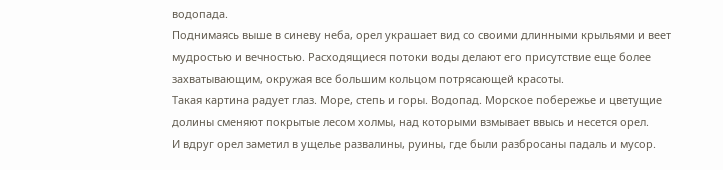водопада.
Поднимаясь выше в синеву неба, орел украшает вид со своими длинными крыльями и веет мудростью и вечностью. Расходящиеся потоки воды делают его присутствие еще более захватывающим, окружая все большим кольцом потрясающей красоты.
Такая картина радует глаз. Море, степь и горы. Водопад. Морское побережье и цветущие долины сменяют покрытые лесом холмы, над которыми взмывает ввысь и несется орел.
И вдруг орел заметил в ущелье развалины, руины, где были разбросаны падаль и мусор.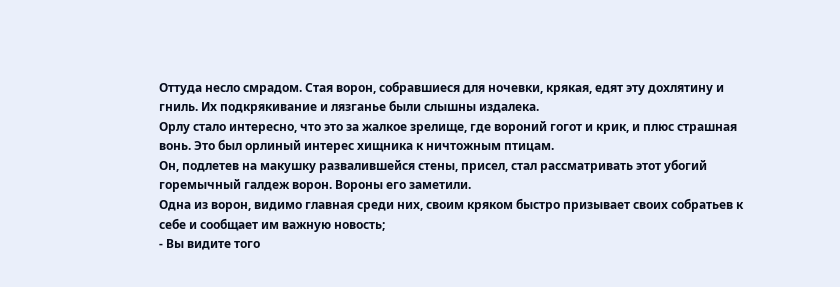Оттуда несло смрадом. Стая ворон, собравшиеся для ночевки, крякая, едят эту дохлятину и гниль. Их подкрякивание и лязганье были слышны издалека.
Орлу стало интересно, что это за жалкое зрелище, где вороний гогот и крик, и плюс страшная вонь. Это был орлиный интерес хищника к ничтожным птицам.
Он, подлетев на макушку развалившейся стены, присел, стал рассматривать этот убогий горемычный галдеж ворон. Вороны его заметили.
Одна из ворон, видимо главная среди них, своим кряком быстро призывает своих собратьев к себе и сообщает им важную новость;
- Вы видите того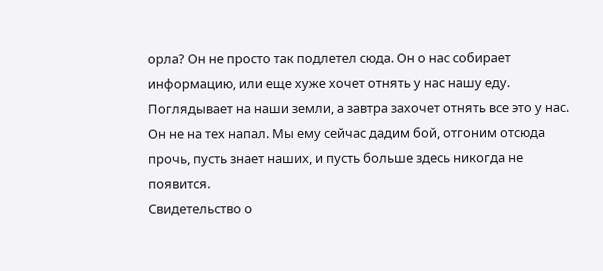орла? Он не просто так подлетел сюда. Он о нас собирает информацию, или еще хуже хочет отнять у нас нашу еду. Поглядывает на наши земли, а завтра захочет отнять все это у нас. Он не на тех напал. Мы ему сейчас дадим бой, отгоним отсюда прочь, пусть знает наших, и пусть больше здесь никогда не появится.
Свидетельство о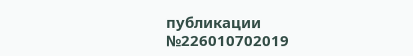публикации №226010702019